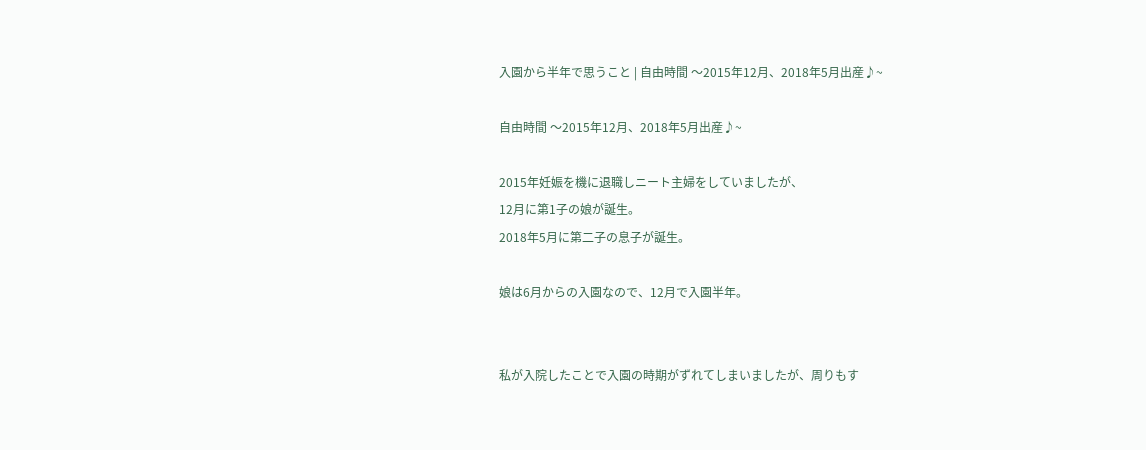入園から半年で思うこと | 自由時間 〜2015年12月、2018年5月出産♪~

自由時間 〜2015年12月、2018年5月出産♪~

2015年妊娠を機に退職しニート主婦をしていましたが、
12月に第1子の娘が誕生。
2018年5月に第二子の息子が誕生。

娘は6月からの入園なので、12月で入園半年。


私が入院したことで入園の時期がずれてしまいましたが、周りもす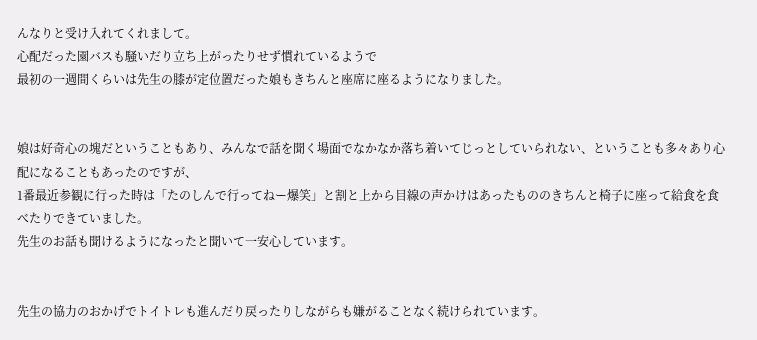んなりと受け入れてくれまして。
心配だった園バスも騒いだり立ち上がったりせず慣れているようで
最初の一週間くらいは先生の膝が定位置だった娘もきちんと座席に座るようになりました。


娘は好奇心の塊だということもあり、みんなで話を聞く場面でなかなか落ち着いてじっとしていられない、ということも多々あり心配になることもあったのですが、
1番最近参観に行った時は「たのしんで行ってねー爆笑」と割と上から目線の声かけはあったもののきちんと椅子に座って給食を食べたりできていました。
先生のお話も聞けるようになったと聞いて一安心しています。


先生の協力のおかげでトイトレも進んだり戻ったりしながらも嫌がることなく続けられています。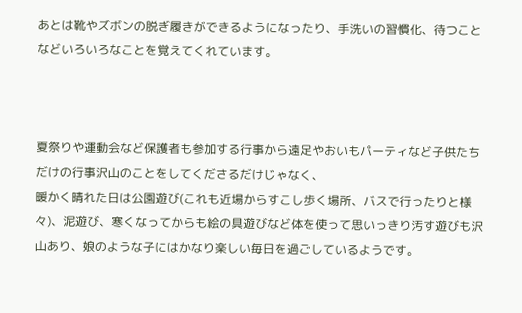あとは靴やズボンの脱ぎ履きができるようになったり、手洗いの習慣化、待つことなどいろいろなことを覚えてくれています。



夏祭りや運動会など保護者も参加する行事から遠足やおいもパーティなど子供たちだけの行事沢山のことをしてくださるだけじゃなく、
暖かく晴れた日は公園遊び(これも近場からすこし歩く場所、バスで行ったりと様々)、泥遊び、寒くなってからも絵の具遊びなど体を使って思いっきり汚す遊びも沢山あり、娘のような子にはかなり楽しい毎日を過ごしているようです。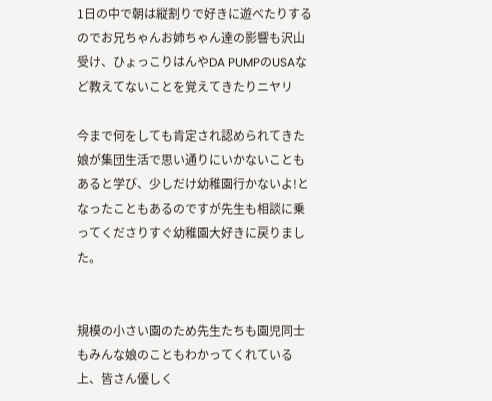1日の中で朝は縦割りで好きに遊べたりするのでお兄ちゃんお姉ちゃん達の影響も沢山受け、ひょっこりはんやDA PUMPのUSAなど教えてないことを覚えてきたりニヤリ

今まで何をしても肯定され認められてきた娘が集団生活で思い通りにいかないこともあると学び、少しだけ幼稚園行かないよ!となったこともあるのですが先生も相談に乗ってくださりすぐ幼稚園大好きに戻りました。


規模の小さい園のため先生たちも園児同士もみんな娘のこともわかってくれている上、皆さん優しく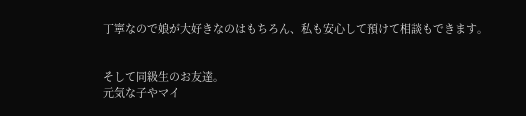丁寧なので娘が大好きなのはもちろん、私も安心して預けて相談もできます。


そして同級生のお友達。
元気な子やマイ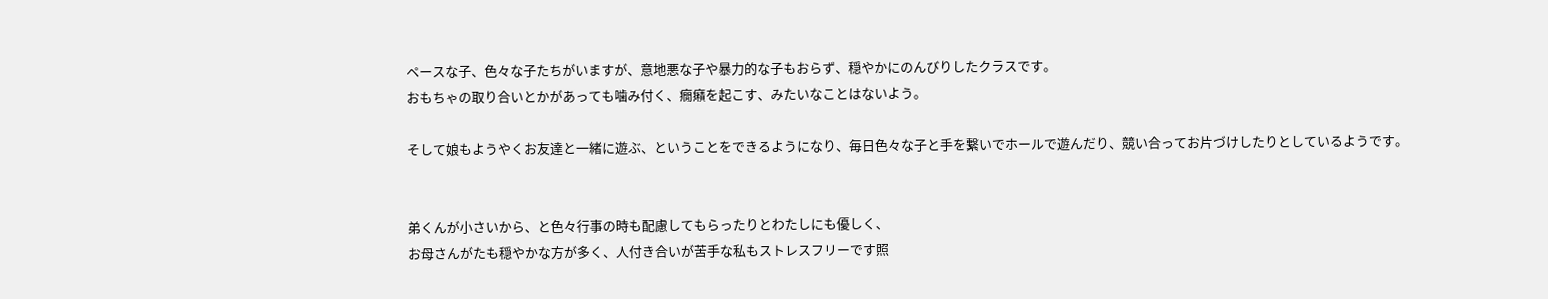ペースな子、色々な子たちがいますが、意地悪な子や暴力的な子もおらず、穏やかにのんびりしたクラスです。
おもちゃの取り合いとかがあっても噛み付く、癇癪を起こす、みたいなことはないよう。

そして娘もようやくお友達と一緒に遊ぶ、ということをできるようになり、毎日色々な子と手を繋いでホールで遊んだり、競い合ってお片づけしたりとしているようです。


弟くんが小さいから、と色々行事の時も配慮してもらったりとわたしにも優しく、
お母さんがたも穏やかな方が多く、人付き合いが苦手な私もストレスフリーです照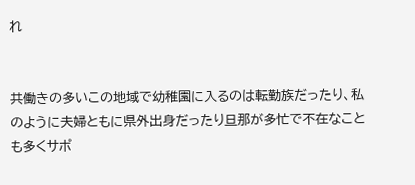れ


共働きの多いこの地域で幼稚園に入るのは転勤族だったり、私のように夫婦ともに県外出身だったり旦那が多忙で不在なことも多くサポ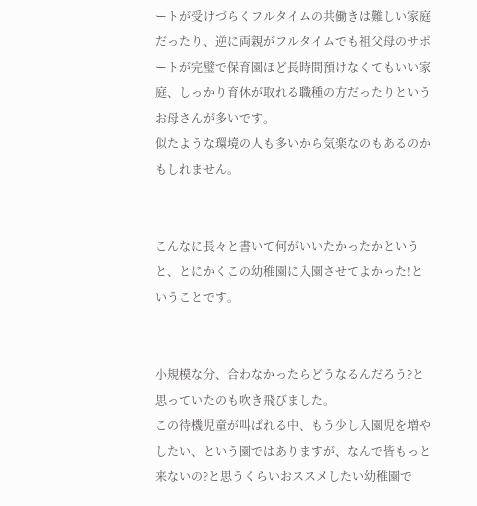ートが受けづらくフルタイムの共働きは難しい家庭だったり、逆に両親がフルタイムでも祖父母のサポートが完璧で保育園ほど長時間預けなくてもいい家庭、しっかり育休が取れる職種の方だったりというお母さんが多いです。
似たような環境の人も多いから気楽なのもあるのかもしれません。


こんなに長々と書いて何がいいたかったかというと、とにかくこの幼稚園に入園させてよかった!ということです。


小規模な分、合わなかったらどうなるんだろう?と思っていたのも吹き飛びました。
この待機児童が叫ばれる中、もう少し入園児を増やしたい、という園ではありますが、なんで皆もっと来ないの?と思うくらいおススメしたい幼稚園で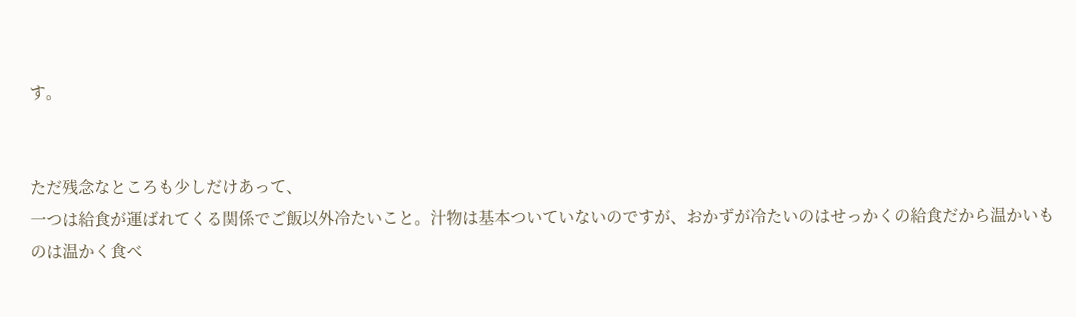す。


ただ残念なところも少しだけあって、
一つは給食が運ばれてくる関係でご飯以外冷たいこと。汁物は基本ついていないのですが、おかずが冷たいのはせっかくの給食だから温かいものは温かく食べ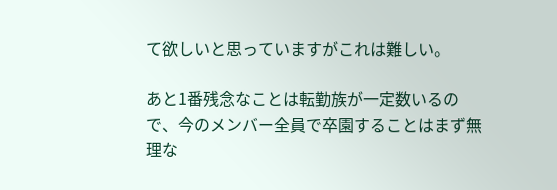て欲しいと思っていますがこれは難しい。

あと1番残念なことは転勤族が一定数いるので、今のメンバー全員で卒園することはまず無理な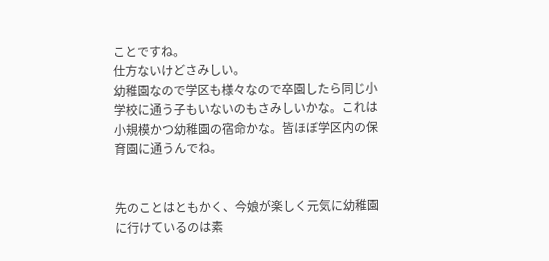ことですね。
仕方ないけどさみしい。
幼稚園なので学区も様々なので卒園したら同じ小学校に通う子もいないのもさみしいかな。これは小規模かつ幼稚園の宿命かな。皆ほぼ学区内の保育園に通うんでね。


先のことはともかく、今娘が楽しく元気に幼稚園に行けているのは素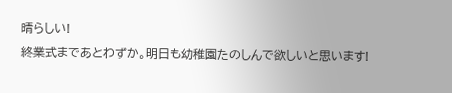晴らしい!
終業式まであとわずか。明日も幼稚園たのしんで欲しいと思います!